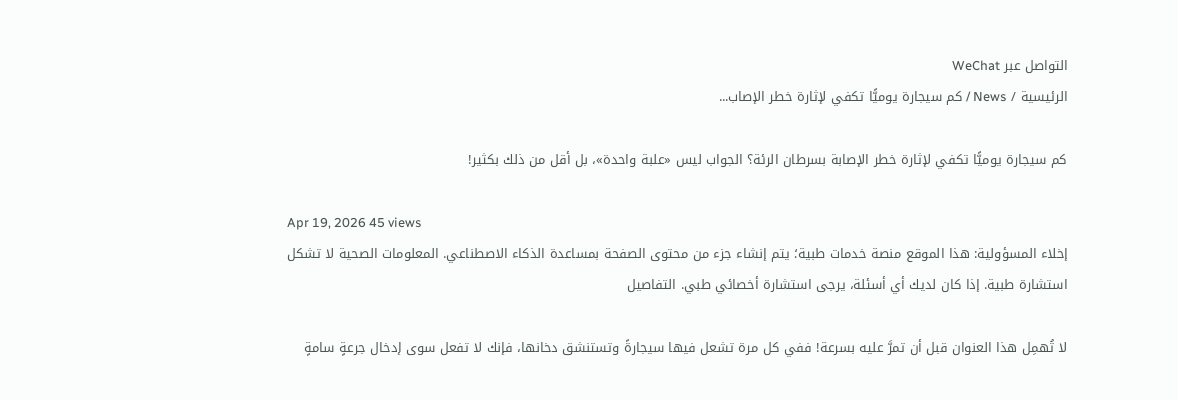التواصل عبر WeChat
الرئيسية / News / كم سيجارة يوميًّا تكفي لإثارة خطر الإصاب...

كم سيجارة يوميًّا تكفي لإثارة خطر الإصابة بسرطان الرئة؟ الجواب ليس «علبة واحدة»، بل أقل من ذلك بكثير!

Apr 19, 2026 45 views
إخلاء المسؤولية: هذا الموقع منصة خدمات طبية؛ يتم إنشاء جزء من محتوى الصفحة بمساعدة الذكاء الاصطناعي. المعلومات الصحية لا تشكل استشارة طبية. إذا كان لديك أي أسئلة، يرجى استشارة أخصائي طبي. التفاصيل

لا تُهمِل هذا العنوان قبل أن تمرَّ عليه بسرعة! ففي كل مرة تشعل فيها سيجارةً وتستنشق دخانها، فإنك لا تفعل سوى إدخال جرعةٍ سامةٍ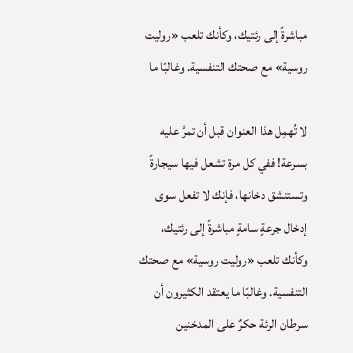مباشرةً إلى رئتيك، وكأنك تلعب «روليت روسية» مع صحتك التنفسية. وغالبًا ما

لا تُهمِل هذا العنوان قبل أن تمرَّ عليه بسرعة! ففي كل مرة تشعل فيها سيجارةً وتستنشق دخانها، فإنك لا تفعل سوى إدخال جرعةٍ سامةٍ مباشرةً إلى رئتيك، وكأنك تلعب «روليت روسية» مع صحتك التنفسية. وغالبًا ما يعتقد الكثيرون أن سرطان الرئة حكرٌ على المدخنين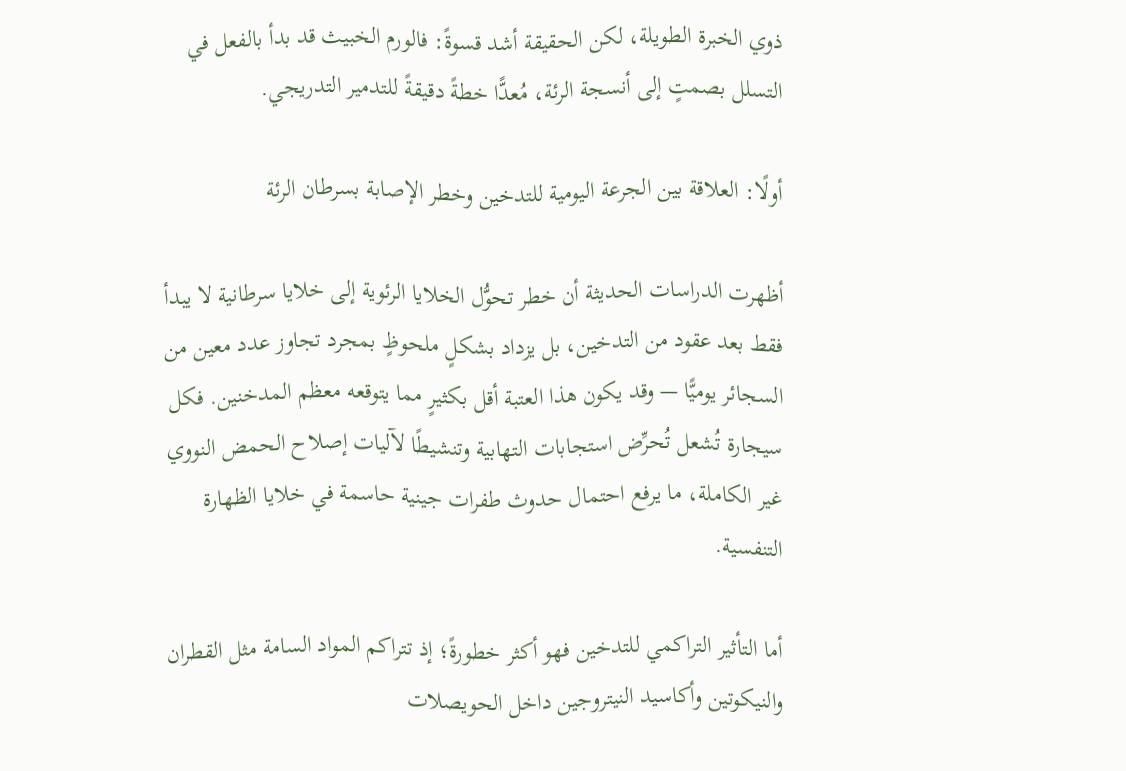ذوي الخبرة الطويلة، لكن الحقيقة أشد قسوةً: فالورم الخبيث قد بدأ بالفعل في التسلل بصمتٍ إلى أنسجة الرئة، مُعدًّا خطةً دقيقةً للتدمير التدريجي.

أولًا: العلاقة بين الجرعة اليومية للتدخين وخطر الإصابة بسرطان الرئة

أظهرت الدراسات الحديثة أن خطر تحوُّل الخلايا الرئوية إلى خلايا سرطانية لا يبدأ فقط بعد عقود من التدخين، بل يزداد بشكلٍ ملحوظٍ بمجرد تجاوز عدد معين من السجائر يوميًّا — وقد يكون هذا العتبة أقل بكثيرٍ مما يتوقعه معظم المدخنين. فكل سيجارة تُشعل تُحرِّض استجابات التهابية وتنشيطًا لآليات إصلاح الحمض النووي غير الكاملة، ما يرفع احتمال حدوث طفرات جينية حاسمة في خلايا الظهارة التنفسية.

أما التأثير التراكمي للتدخين فهو أكثر خطورةً؛ إذ تتراكم المواد السامة مثل القطران والنيكوتين وأكاسيد النيتروجين داخل الحويصلات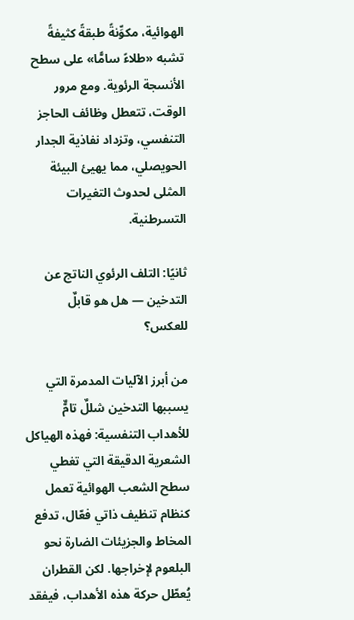الهوائية، مكوِّنةً طبقةً كثيفةً تشبه «طلاءً سامًّا» على سطح الأنسجة الرئوية. ومع مرور الوقت، تتعطل وظائف الحاجز التنفسي، وتزداد نفاذية الجدار الحويصلي، مما يهيئ البيئة المثلى لحدوث التغيرات التسرطنية.

ثانيًا: التلف الرئوي الناتج عن التدخين — هل هو قابلٌ للعكس؟

من أبرز الآليات المدمرة التي يسببها التدخين شللٌ تامٌّ للأهداب التنفسية: فهذه الهياكل الشعرية الدقيقة التي تغطي سطح الشعب الهوائية تعمل كنظام تنظيف ذاتي فعّال، تدفع المخاط والجزيئات الضارة نحو البلعوم لإخراجها. لكن القطران يُعطّل حركة هذه الأهداب، فيفقد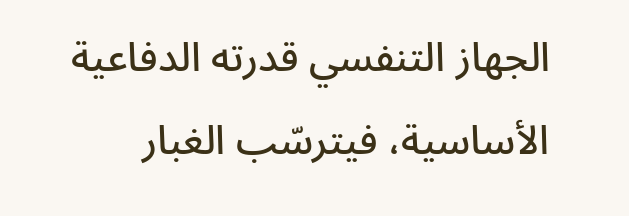الجهاز التنفسي قدرته الدفاعية الأساسية، فيترسّب الغبار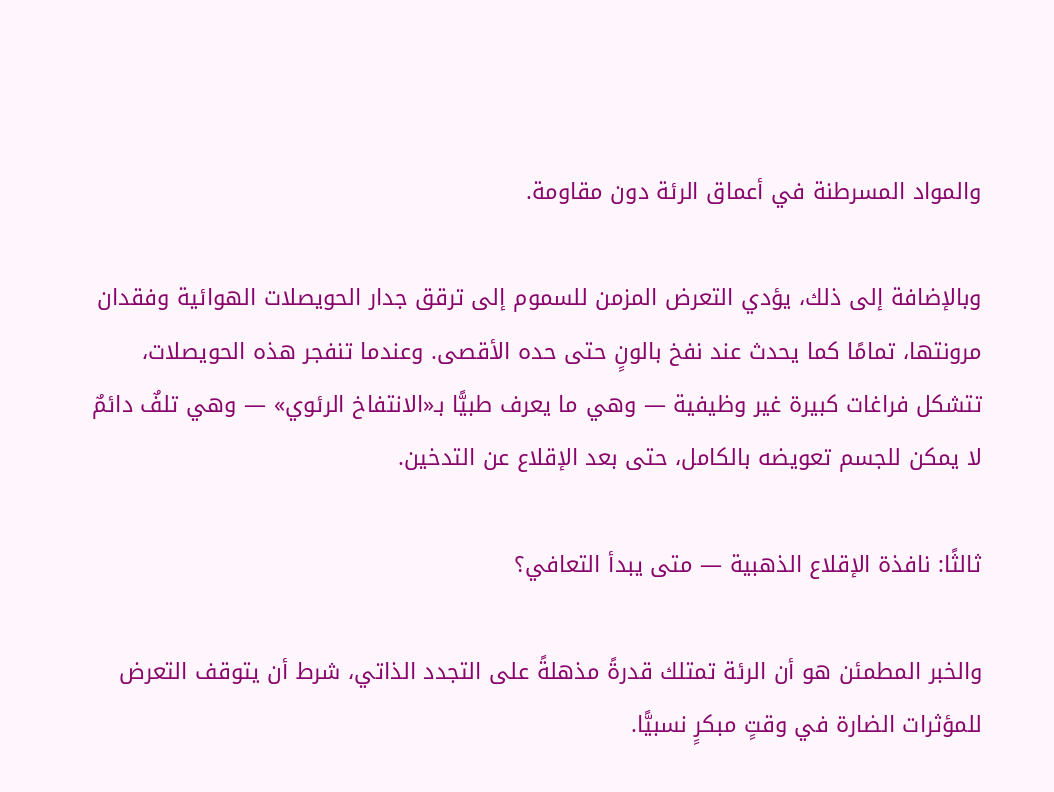والمواد المسرطنة في أعماق الرئة دون مقاومة.

وبالإضافة إلى ذلك، يؤدي التعرض المزمن للسموم إلى ترقق جدار الحويصلات الهوائية وفقدان مرونتها، تمامًا كما يحدث عند نفخ بالونٍ حتى حده الأقصى. وعندما تنفجر هذه الحويصلات، تتشكل فراغات كبيرة غير وظيفية — وهي ما يعرف طبيًّا بـ«الانتفاخ الرئوي» — وهي تلفٌ دائمٌ لا يمكن للجسم تعويضه بالكامل، حتى بعد الإقلاع عن التدخين.

ثالثًا: نافذة الإقلاع الذهبية — متى يبدأ التعافي؟

والخبر المطمئن هو أن الرئة تمتلك قدرةً مذهلةً على التجدد الذاتي، شرط أن يتوقف التعرض للمؤثرات الضارة في وقتٍ مبكرٍ نسبيًّا.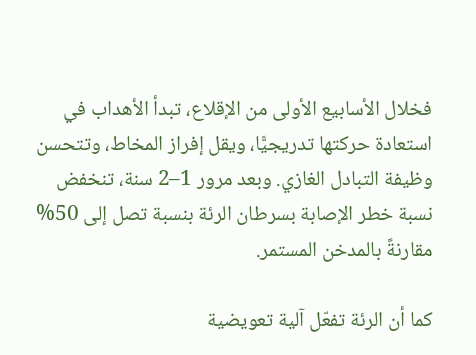فخلال الأسابيع الأولى من الإقلاع، تبدأ الأهداب في استعادة حركتها تدريجيًّا، ويقل إفراز المخاط، وتتحسن وظيفة التبادل الغازي. وبعد مرور 1–2 سنة، تنخفض نسبة خطر الإصابة بسرطان الرئة بنسبة تصل إلى 50% مقارنةً بالمدخن المستمر.

كما أن الرئة تفعّل آلية تعويضية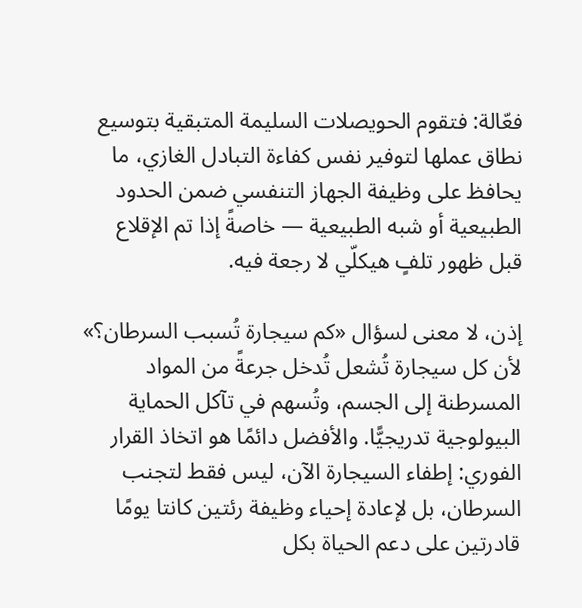فعّالة: فتقوم الحويصلات السليمة المتبقية بتوسيع نطاق عملها لتوفير نفس كفاءة التبادل الغازي، ما يحافظ على وظيفة الجهاز التنفسي ضمن الحدود الطبيعية أو شبه الطبيعية — خاصةً إذا تم الإقلاع قبل ظهور تلفٍ هيكلّي لا رجعة فيه.

إذن، لا معنى لسؤال «كم سيجارة تُسبب السرطان؟» لأن كل سيجارة تُشعل تُدخل جرعةً من المواد المسرطنة إلى الجسم، وتُسهم في تآكل الحماية البيولوجية تدريجيًّا. والأفضل دائمًا هو اتخاذ القرار الفوري: إطفاء السيجارة الآن، ليس فقط لتجنب السرطان، بل لإعادة إحياء وظيفة رئتين كانتا يومًا قادرتين على دعم الحياة بكل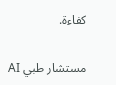كفاءة.

مستشار طبي AI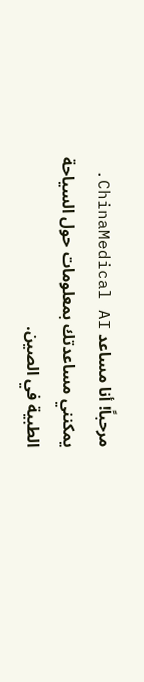مرحباً! أنا مساعد ChinaMedical AI. يمكنني مساعدتك بمعلومات حول السياحة الطبية في الصين.